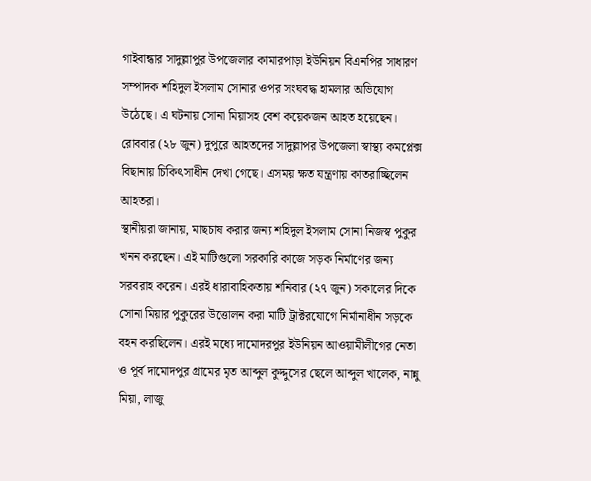গাইবান্ধার সাদুল্লাপুর উপজেলার কামারপাড়া ইউনিয়ন বিএনপির সাধারণ সম্পাদক শহিদুল ইসলাম সোনার ওপর সংঘবদ্ধ হামলার অভিযোগ উঠেছে। এ ঘটনায় সোনা মিয়াসহ বেশ কয়েকজন আহত হয়েছেন।
রোববার (২৮ জুন) দুপুরে আহতদের সাদুল্লাপর উপজেলা স্বাস্থ্য কমপ্লেক্স বিছানায় চিকিৎসাধীন দেখা গেছে। এসময় ক্ষত যন্ত্রণায় কাতরাচ্ছিলেন আহতরা।
স্থানীয়রা জানায়, মাছচাষ করার জন্য শহিদুল ইসলাম সোনা নিজস্ব পুকুর খনন করছেন। এই মাটিগুলো সরকারি কাজে সড়ক নির্মাণের জন্য সরবরাহ করেন। এরই ধারাবাহিকতায় শনিবার (২৭ জুন) সকালের দিকে সোনা মিয়ার পুকুরের উত্তোলন করা মাটি ট্রাক্টরযোগে নির্মানাধীন সড়কে বহন করছিলেন। এরই মধ্যে দামোদরপুর ইউনিয়ন আওয়ামীলীগের নেতা ও পূর্ব দামোদপুর গ্রামের মৃত আব্দুল কুদ্দুসের ছেলে আব্দুল খালেক, নান্নু মিয়া, লাজু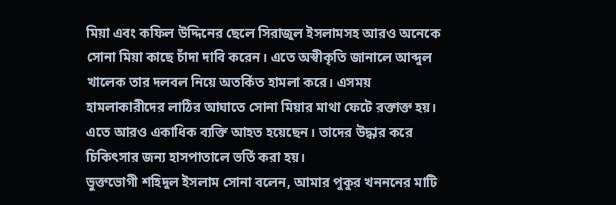মিয়া এবং কফিল উদ্দিনের ছেলে সিরাজুল ইসলামসহ আরও অনেকে সোনা মিয়া কাছে চাঁদা দাবি করেন। এতে অস্বীকৃতি জানালে আব্দুল খালেক তার দলবল নিয়ে অতর্কিত হামলা করে। এসময় হামলাকারীদের লাঠির আঘাতে সোনা মিয়ার মাথা ফেটে রক্তাক্ত হয়। এতে আরও একাধিক ব্যক্তি আহত হয়েছেন। তাদের উদ্ধার করে চিকিৎসার জন্য হাসপাতালে ভর্তি করা হয়।
ভুক্তভোগী শহিদুল ইসলাম সোনা বলেন, আমার পুকুর খনননের মাটি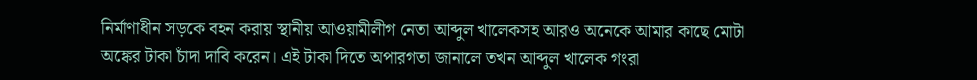নির্মাণাধীন সড়কে বহন করায় স্থানীয় আওয়ামীলীগ নেতা আব্দুল খালেকসহ আরও অনেকে আমার কাছে মোটা অঙ্কের টাকা চাঁদা দাবি করেন। এই টাকা দিতে অপারগতা জানালে তখন আব্দুল খালেক গংরা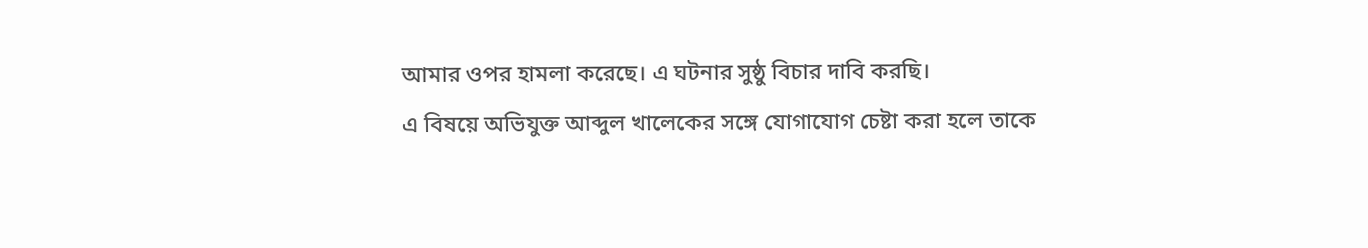আমার ওপর হামলা করেছে। এ ঘটনার সুষ্ঠু বিচার দাবি করছি।
এ বিষয়ে অভিযুক্ত আব্দুল খালেকের সঙ্গে যোগাযোগ চেষ্টা করা হলে তাকে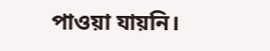পাওয়া যায়নি।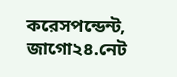করেসপন্ডেন্ট, জাগো২৪.নেট